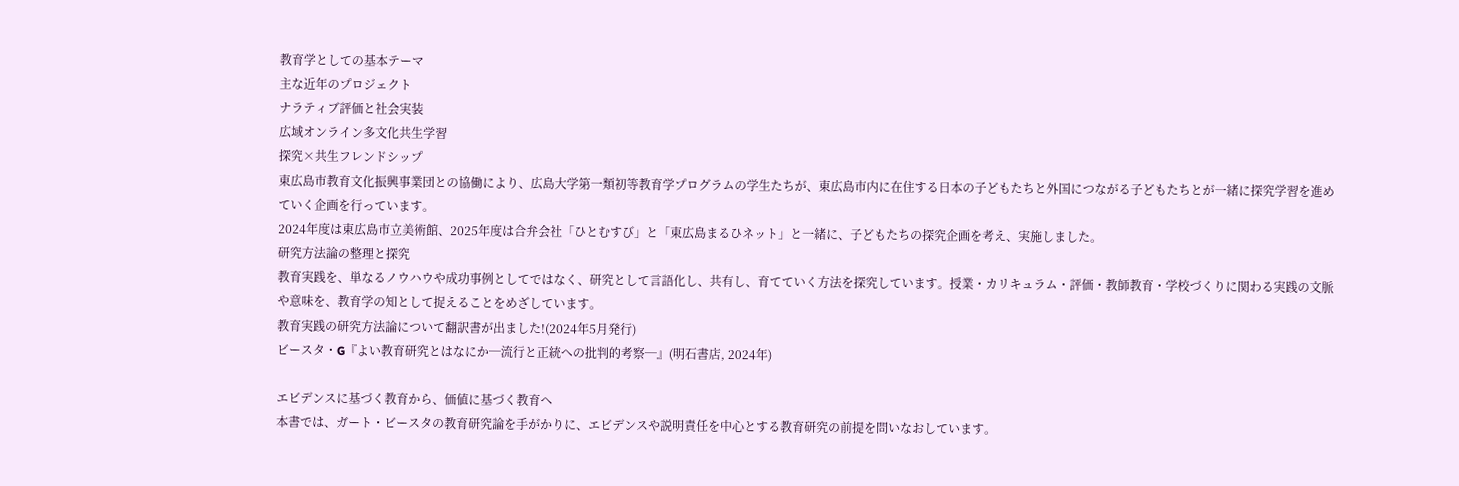教育学としての基本テーマ
主な近年のプロジェクト
ナラティブ評価と社会実装
広域オンライン多文化共生学習
探究×共生フレンドシップ
東広島市教育文化振興事業団との協働により、広島大学第一類初等教育学プログラムの学生たちが、東広島市内に在住する日本の子どもたちと外国につながる子どもたちとが一緒に探究学習を進めていく企画を行っています。
2024年度は東広島市立美術館、2025年度は合弁会社「ひとむすび」と「東広島まるひネット」と一緒に、子どもたちの探究企画を考え、実施しました。
研究方法論の整理と探究
教育実践を、単なるノウハウや成功事例としてではなく、研究として言語化し、共有し、育てていく方法を探究しています。授業・カリキュラム・評価・教師教育・学校づくりに関わる実践の文脈や意味を、教育学の知として捉えることをめざしています。
教育実践の研究方法論について翻訳書が出ました!(2024年5月発行)
ビースタ・G『よい教育研究とはなにか─流行と正統への批判的考察─』(明石書店, 2024年)

エビデンスに基づく教育から、価値に基づく教育へ
本書では、ガート・ビースタの教育研究論を手がかりに、エビデンスや説明責任を中心とする教育研究の前提を問いなおしています。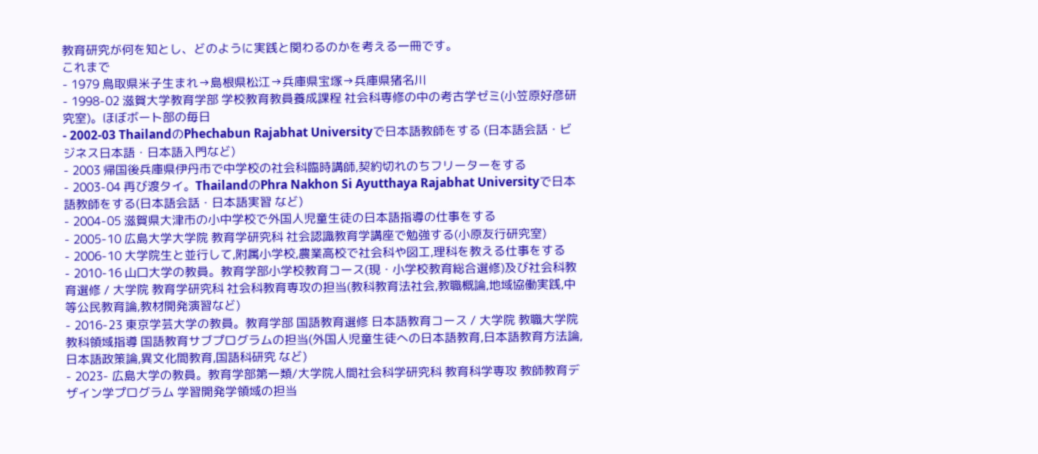教育研究が何を知とし、どのように実践と関わるのかを考える一冊です。
これまで
- 1979 鳥取県米子生まれ→島根県松江→兵庫県宝塚→兵庫県猪名川
- 1998-02 滋賀大学教育学部 学校教育教員養成課程 社会科専修の中の考古学ゼミ(小笠原好彦研究室)。ほぼボート部の毎日
- 2002-03 ThailandのPhechabun Rajabhat Universityで日本語教師をする (日本語会話・ビジネス日本語・日本語入門など)
- 2003 帰国後兵庫県伊丹市で中学校の社会科臨時講師,契約切れのちフリーターをする
- 2003-04 再び渡タイ。ThailandのPhra Nakhon Si Ayutthaya Rajabhat Universityで日本語教師をする(日本語会話・日本語実習 など)
- 2004-05 滋賀県大津市の小中学校で外国人児童生徒の日本語指導の仕事をする
- 2005-10 広島大学大学院 教育学研究科 社会認識教育学講座で勉強する(小原友行研究室)
- 2006-10 大学院生と並行して,附属小学校,農業高校で社会科や図工,理科を教える仕事をする
- 2010-16 山口大学の教員。教育学部小学校教育コース(現・小学校教育総合選修)及び社会科教育選修 / 大学院 教育学研究科 社会科教育専攻の担当(教科教育法社会,教職概論,地域協働実践,中等公民教育論,教材開発演習など)
- 2016-23 東京学芸大学の教員。教育学部 国語教育選修 日本語教育コース / 大学院 教職大学院 教科領域指導 国語教育サブプログラムの担当(外国人児童生徒への日本語教育,日本語教育方法論,日本語政策論,異文化間教育,国語科研究 など)
- 2023- 広島大学の教員。教育学部第一類/大学院人間社会科学研究科 教育科学専攻 教師教育デザイン学プログラム 学習開発学領域の担当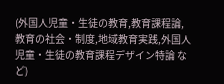(外国人児童・生徒の教育,教育課程論,教育の社会・制度,地域教育実践,外国人児童・生徒の教育課程デザイン特論 など)